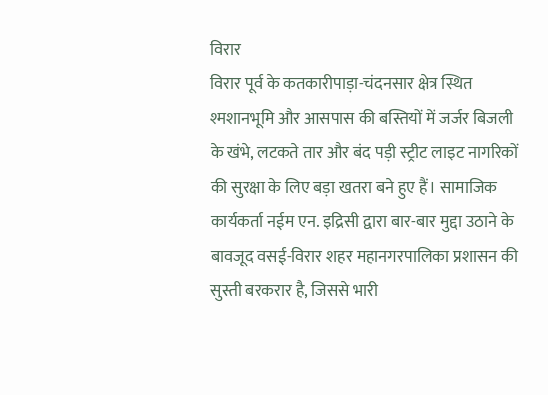विरार
विरार पूर्व के कतकारीपाड़ा-चंदनसार क्षेत्र स्थित श्मशानभूमि और आसपास की बस्तियों में जर्जर बिजली के खंभे, लटकते तार और बंद पड़ी स्ट्रीट लाइट नागरिकों की सुरक्षा के लिए बड़ा खतरा बने हुए हैं। सामाजिक कार्यकर्ता नईम एन. इद्रिसी द्वारा बार-बार मुद्दा उठाने के बावजूद वसई-विरार शहर महानगरपालिका प्रशासन की सुस्ती बरकरार है, जिससे भारी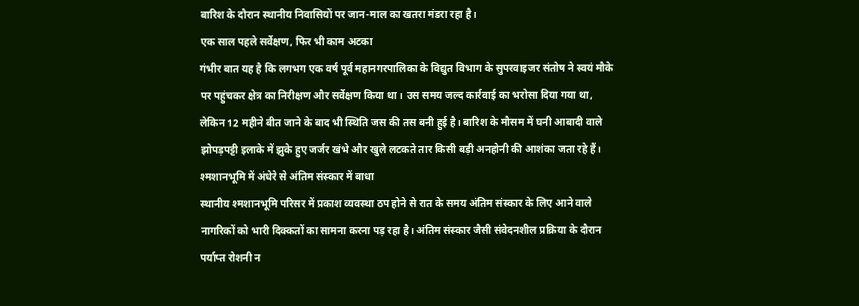बारिश के दौरान स्थानीय निवासियों पर जान-माल का खतरा मंडरा रहा है।
एक साल पहले सर्वेक्षण, फिर भी काम अटका
गंभीर बात यह है कि लगभग एक वर्ष पूर्व महानगरपालिका के विद्युत विभाग के सुपरवाइजर संतोष ने स्वयं मौके पर पहुंचकर क्षेत्र का निरीक्षण और सर्वेक्षण किया था। उस समय जल्द कार्रवाई का भरोसा दिया गया था, लेकिन 12 महीने बीत जाने के बाद भी स्थिति जस की तस बनी हुई है। बारिश के मौसम में घनी आबादी वाले झोपड़पट्टी इलाके में झुके हुए जर्जर खंभे और खुले लटकते तार किसी बड़ी अनहोनी की आशंका जता रहे हैं।
श्मशानभूमि में अंधेरे से अंतिम संस्कार में बाधा
स्थानीय श्मशानभूमि परिसर में प्रकाश व्यवस्था ठप होने से रात के समय अंतिम संस्कार के लिए आने वाले नागरिकों को भारी दिक्कतों का सामना करना पड़ रहा है। अंतिम संस्कार जैसी संवेदनशील प्रक्रिया के दौरान पर्याप्त रोशनी न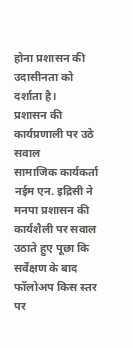होना प्रशासन की उदासीनता को दर्शाता है।
प्रशासन की कार्यप्रणाली पर उठे सवाल
सामाजिक कार्यकर्ता नईम एन. इद्रिसी ने मनपा प्रशासन की कार्यशैली पर सवाल उठाते हुए पूछा कि सर्वेक्षण के बाद फॉलोअप किस स्तर पर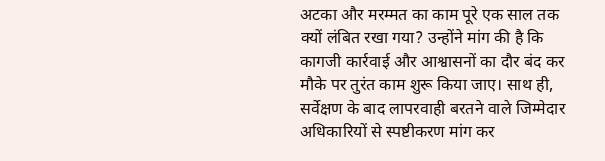अटका और मरम्मत का काम पूरे एक साल तक क्यों लंबित रखा गया? उन्होंने मांग की है कि कागजी कार्रवाई और आश्वासनों का दौर बंद कर मौके पर तुरंत काम शुरू किया जाए। साथ ही, सर्वेक्षण के बाद लापरवाही बरतने वाले जिम्मेदार अधिकारियों से स्पष्टीकरण मांग कर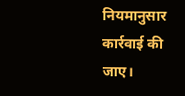नियमानुसार कार्रवाई की जाए।